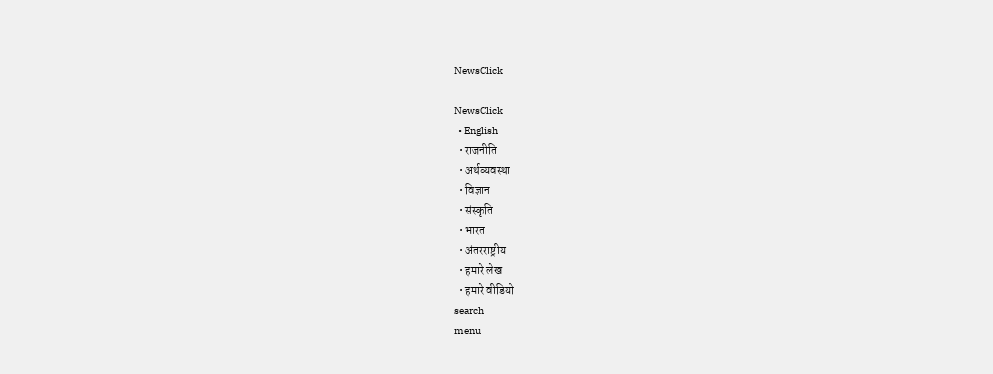NewsClick

NewsClick
  • English
  • राजनीति
  • अर्थव्यवस्था
  • विज्ञान
  • संस्कृति
  • भारत
  • अंतरराष्ट्रीय
  • हमारे लेख
  • हमारे वीडियो
search
menu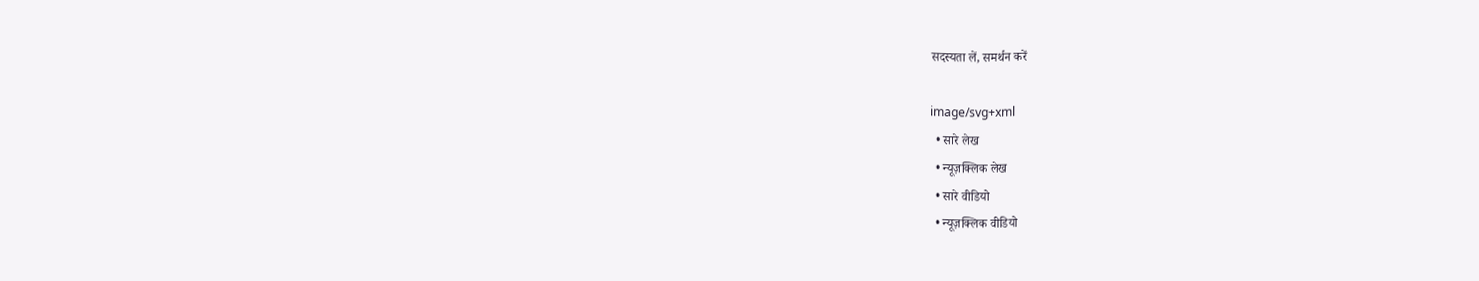सदस्यता लें, समर्थन करें

image/svg+xml
  • सारे लेख
  • न्यूज़क्लिक लेख
  • सारे वीडियो
  • न्यूज़क्लिक वीडियो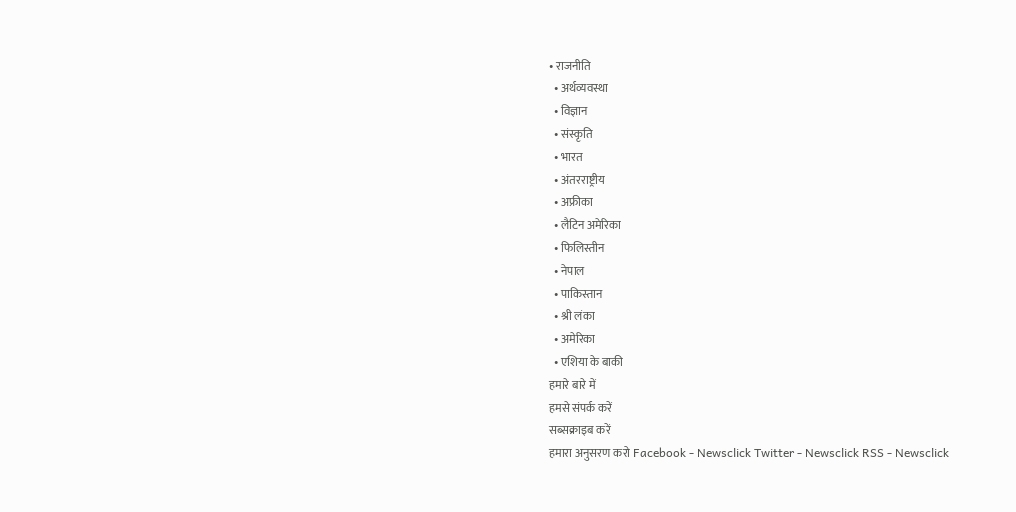• राजनीति
  • अर्थव्यवस्था
  • विज्ञान
  • संस्कृति
  • भारत
  • अंतरराष्ट्रीय
  • अफ्रीका
  • लैटिन अमेरिका
  • फिलिस्तीन
  • नेपाल
  • पाकिस्तान
  • श्री लंका
  • अमेरिका
  • एशिया के बाकी
हमारे बारे में
हमसे संपर्क करें
सब्सक्राइब करें
हमारा अनुसरण करो Facebook - Newsclick Twitter - Newsclick RSS - Newsclick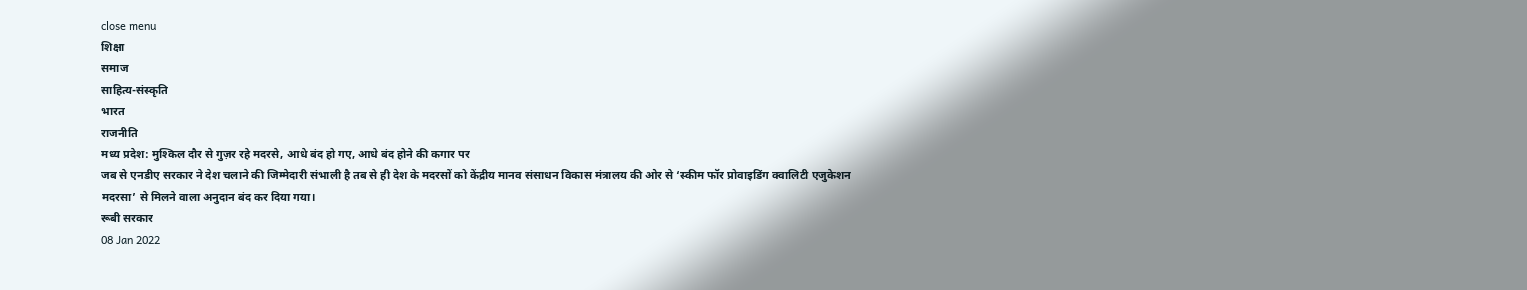close menu
शिक्षा
समाज
साहित्य-संस्कृति
भारत
राजनीति
मध्य प्रदेश: मुश्किल दौर से गुज़र रहे मदरसे, आधे बंद हो गए, आधे बंद होने की कगार पर
जब से एनडीए सरकार ने देश चलाने की जिम्मेदारी संभाली है तब से ही देश के मदरसों को केंद्रीय मानव संसाधन विकास मंत्रालय की ओर से ‘स्कीम फॉर प्रोवाइडिंग क्वालिटी एजुकेशन मदरसा’ से मिलने वाला अनुदान बंद कर दिया गया।
रूबी सरकार
08 Jan 2022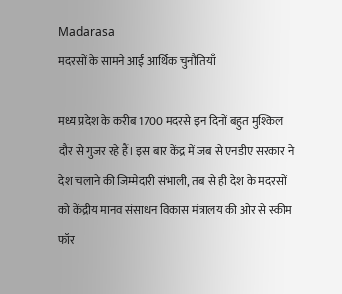Madarasa
मदरसों के सामने आईं आर्थिक चुनौतियाँ

मध्य प्रदेश के करीब 1700 मदरसे इन दिनों बहुत मुश्किल दौर से गुजर रहे हैं। इस बार केंद्र में जब से एनडीए सरकार ने देश चलाने की जिम्मेदारी संभाली, तब से ही देश के मदरसों को केंद्रीय मानव संसाधन विकास मंत्रालय की ओर से स्कीम फॉर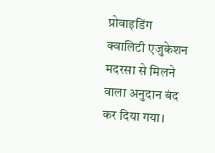प्रोवाइडिंग क्वालिटी एजुकेशन मदरसा से मिलने वाला अनुदान बंद कर दिया गया।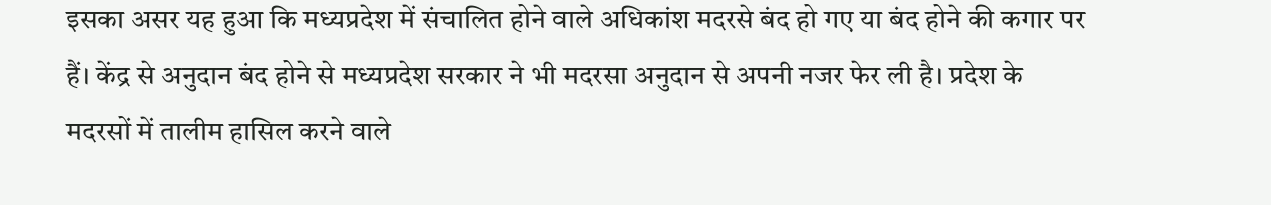इसका असर यह हुआ कि मध्यप्रदेश में संचालित होने वाले अधिकांश मदरसे बंद हो गए या बंद होने की कगार पर हैं। केंद्र से अनुदान बंद होने से मध्यप्रदेश सरकार ने भी मदरसा अनुदान से अपनी नजर फेर ली है। प्रदेश के मदरसों में तालीम हासिल करने वाले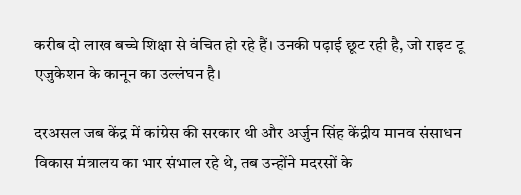करीब दो लाख बच्चे शिक्षा से वंचित हो रहे हैं। उनकी पढ़ाई छूट रही है, जो राइट टू एजुकेशन के कानून का उल्लंघन है।

दरअसल जब केंद्र में कांग्रेस की सरकार थी और अर्जुन सिंह केंद्रीय मानव संसाधन विकास मंत्रालय का भार संभाल रहे थे, तब उन्होंने मदरसों के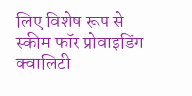लिए विशेष रूप से स्कीम फॉर प्रोवाइडिंग क्वालिटी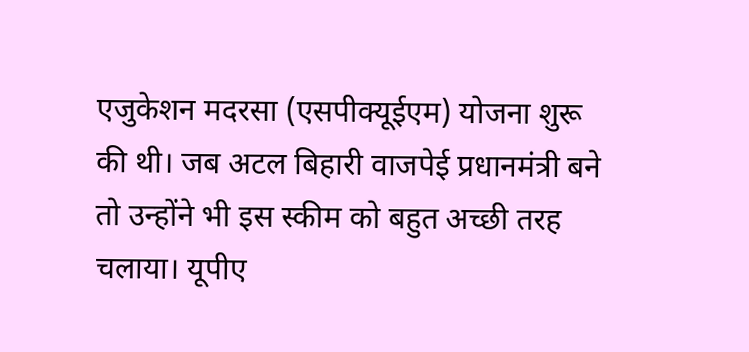एजुकेशन मदरसा (एसपीक्यूईएम) योजना शुरू की थी। जब अटल बिहारी वाजपेई प्रधानमंत्री बने तो उन्होंने भी इस स्कीम को बहुत अच्छी तरह चलाया। यूपीए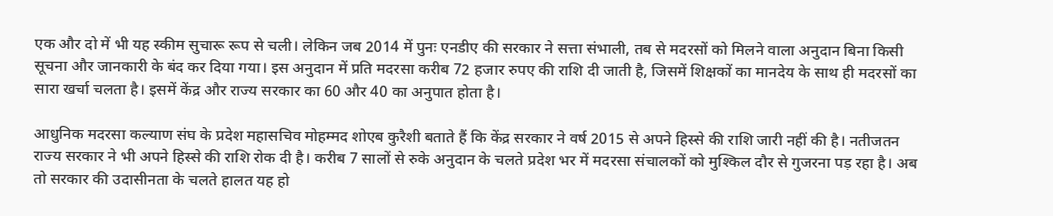एक और दो में भी यह स्कीम सुचारू रूप से चली। लेकिन जब 2014 में पुनः एनडीए की सरकार ने सत्ता संभाली, तब से मदरसों को मिलने वाला अनुदान बिना किसी सूचना और जानकारी के बंद कर दिया गया। इस अनुदान में प्रति मदरसा करीब 72 हजार रुपए की राशि दी जाती है, जिसमें शिक्षकों का मानदेय के साथ ही मदरसों का सारा खर्चा चलता है। इसमें केंद्र और राज्य सरकार का 60 और 40 का अनुपात होता है।

आधुनिक मदरसा कल्याण संघ के प्रदेश महासचिव मोहम्मद शोएब कुरैशी बताते हैं कि केंद्र सरकार ने वर्ष 2015 से अपने हिस्से की राशि जारी नहीं की है। नतीजतन राज्य सरकार ने भी अपने हिस्से की राशि रोक दी है। करीब 7 सालों से रुके अनुदान के चलते प्रदेश भर में मदरसा संचालकों को मुश्किल दौर से गुजरना पड़ रहा है। अब तो सरकार की उदासीनता के चलते हालत यह हो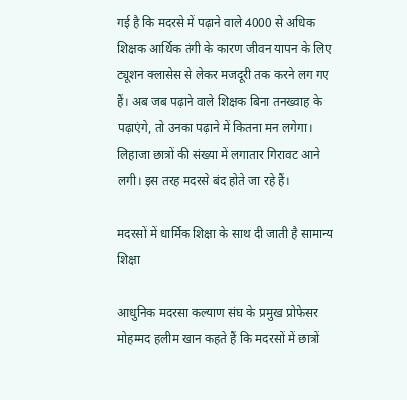गई है कि मदरसे में पढ़ाने वाले 4000 से अधिक शिक्षक आर्थिक तंगी के कारण जीवन यापन के लिए ट्यूशन क्लासेस से लेकर मजदूरी तक करने लग गए हैं। अब जब पढ़ाने वाले शिक्षक बिना तनख्वाह के पढ़ाएंगे, तो उनका पढ़ाने में कितना मन लगेगा। लिहाजा छात्रों की संख्या में लगातार गिरावट आने लगी। इस तरह मदरसे बंद होते जा रहे हैं।

मदरसों में धार्मिक शिक्षा के साथ दी जाती है सामान्य शिक्षा

आधुनिक मदरसा कल्याण संघ के प्रमुख प्रोफेसर मोहम्मद हलीम खान कहते हैं कि मदरसों में छात्रों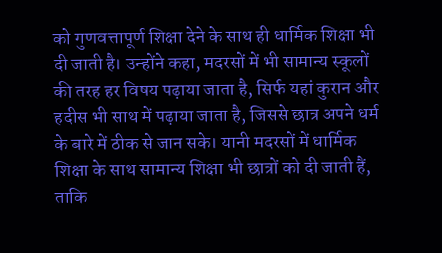को गुणवत्तापूर्ण शिक्षा देने के साथ ही धार्मिक शिक्षा भी दी जाती है। उन्होंने कहा, मदरसों में भी सामान्य स्कूलों की तरह हर विषय पढ़ाया जाता है, सिर्फ यहां कुरान और हदीस भी साथ में पढ़ाया जाता है, जिससे छात्र अपने धर्म के बारे में ठीक से जान सके। यानी मदरसों में धार्मिक शिक्षा के साथ सामान्य शिक्षा भी छात्रों को दी जाती हैं, ताकि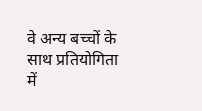वे अन्य बच्चों के साथ प्रतियोगिता में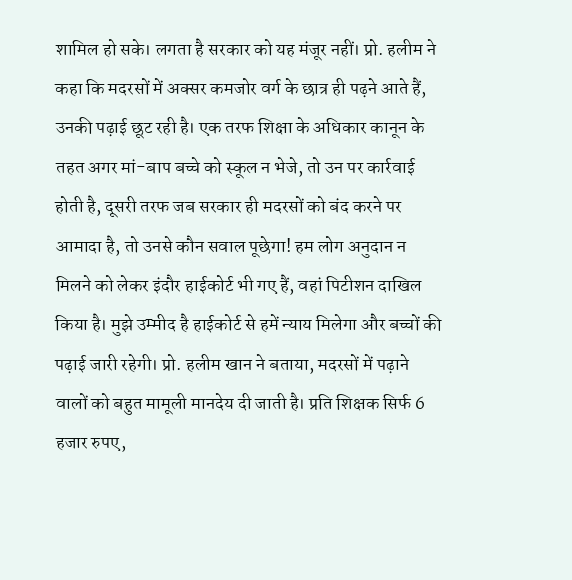शामिल हो सके। लगता है सरकार को यह मंजूर नहीं। प्रो. हलीम ने कहा कि मदरसों में अक्सर कमजोर वर्ग के छात्र ही पढ़ने आते हैं, उनकी पढ़ाई छूट रही है। एक तरफ शिक्षा के अधिकार कानून के तहत अगर मां-बाप बच्चे को स्कूल न भेजे, तो उन पर कार्रवाई होती है, दूसरी तरफ जब सरकार ही मदरसों को बंद करने पर आमादा है, तो उनसे कौन सवाल पूछेगा! हम लोग अनुदान न मिलने को लेकर इंदौर हाईकोर्ट भी गए हैं, वहां पिटीशन दाखिल किया है। मुझे उम्मीद है हाईकोर्ट से हमें न्याय मिलेगा और बच्चों की पढ़ाई जारी रहेगी। प्रो. हलीम खान ने बताया, मदरसों में पढ़ाने वालों को बहुत मामूली मानदेय दी जाती है। प्रति शिक्षक सिर्फ 6 हजार रुपए,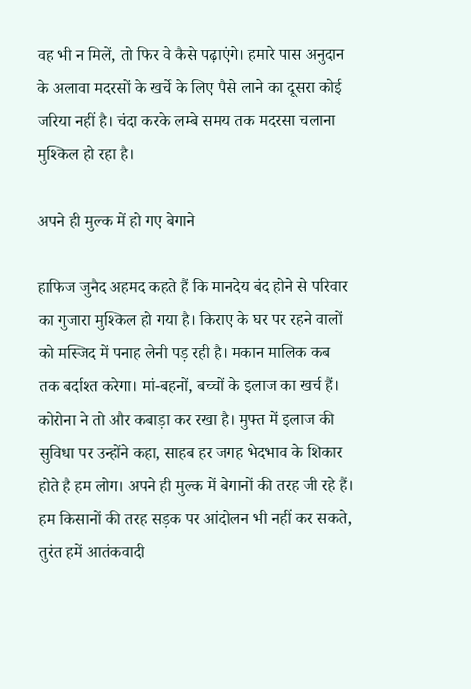वह भी न मिलें, तो फिर वे कैसे पढ़ाएंगे। हमारे पास अनुदान के अलावा मदरसों के खर्चे के लिए पैसे लाने का दूसरा कोई जरिया नहीं है। चंदा करके लम्बे समय तक मदरसा चलाना मुश्किल हो रहा है।

अपने ही मुल्क में हो गए बेगाने

हाफिज जुनैद अहमद कहते हैं कि मानदेय बंद होने से परिवार का गुजारा मुश्किल हो गया है। किराए के घर पर रहने वालों को मस्जिद में पनाह लेनी पड़ रही है। मकान मालिक कब तक बर्दाश्त करेगा। मां-बहनों, बच्चों के इलाज का खर्च हैं। कोरोना ने तो और कबाड़ा कर रखा है। मुफ्त में इलाज की सुविधा पर उन्होंने कहा, साहब हर जगह भेदभाव के शिकार होते है हम लोग। अपने ही मुल्क में बेगानों की तरह जी रहे हैं। हम किसानों की तरह सड़क पर आंदोलन भी नहीं कर सकते, तुरंत हमें आतंकवादी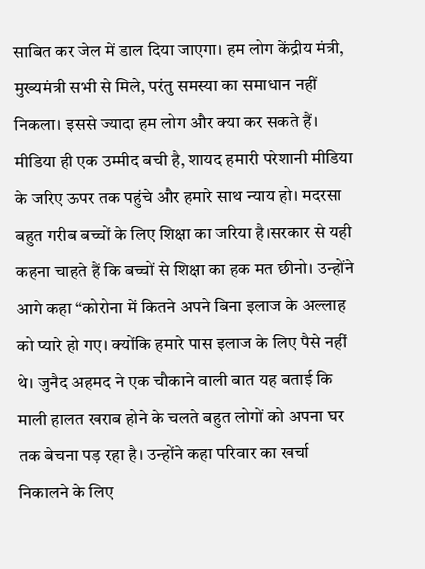साबित कर जेल में डाल दिया जाएगा। हम लोग केंद्रीय मंत्री, मुख्यमंत्री सभी से मिले, परंतु समस्या का समाधान नहीं निकला। इससे ज्यादा हम लोग और क्या कर सकते हैं। मीडिया ही एक उम्मीद बची है, शायद हमारी परेशानी मीडिया के जरिए ऊपर तक पहुंचे और हमारे साथ न्याय हो। मदरसा बहुत गरीब बच्चों के लिए शिक्षा का जरिया है।सरकार से यही कहना चाहते हैं कि बच्चों से शिक्षा का हक मत छीनो। उन्होंने आगे कहा “कोरोना में कितने अपने बिना इलाज के अल्लाह को प्यारे हो गए। क्योंकि हमारे पास इलाज के लिए पैसे नहीं थे। जुनैद अहमद ने एक चौकाने वाली बात यह बताई कि माली हालत खराब होने के चलते बहुत लोगों को अपना घर तक बेचना पड़ रहा है। उन्होंने कहा परिवार का खर्चा निकालने के लिए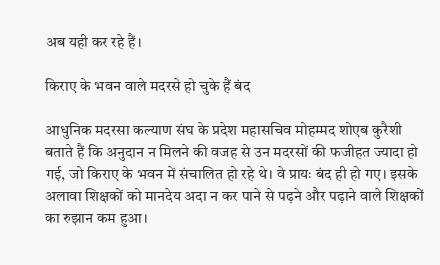अब यही कर रहे हैं।

किराए के भवन वाले मदरसे हो चुके हैं बंद

आधुनिक मदरसा कल्याण संघ के प्रदेश महासचिव मोहम्मद शोएब कुरैशी बताते हैं कि अनुदान न मिलने की वजह से उन मदरसों की फजीहत ज्यादा हो गई, जो किराए के भवन में संचालित हो रहे थे। वे प्रायः बंद ही हो गए। इसके अलावा शिक्षकों को मानदेय अदा न कर पाने से पढ़ने और पढ़ाने वाले शिक्षकों का रुझान कम हुआ।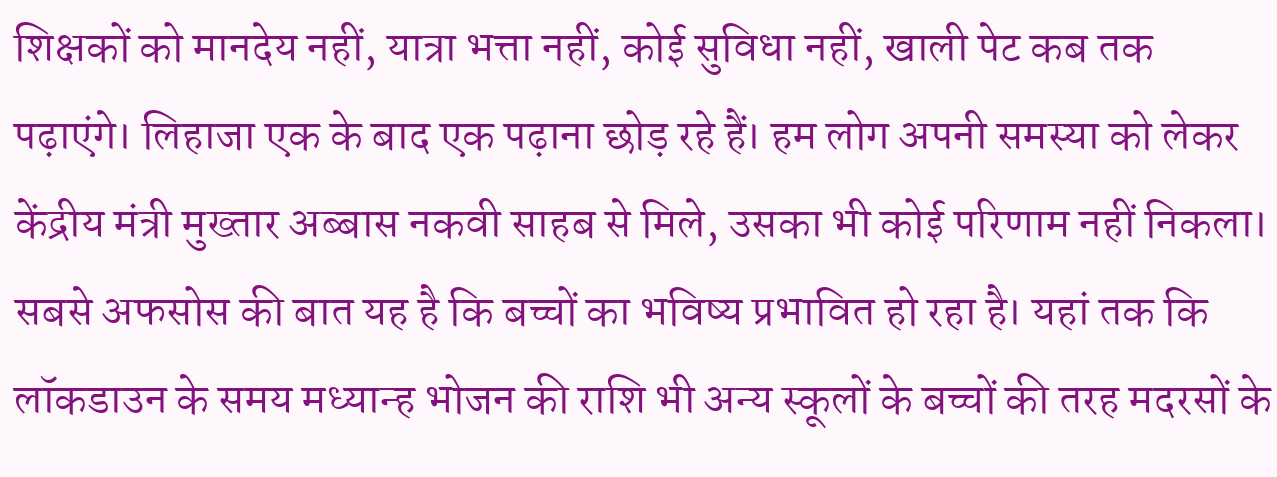शिक्षकों को मानदेय नहीं, यात्रा भत्ता नहीं, कोई सुविधा नहीं, खाली पेट कब तक पढ़ाएंगे। लिहाजा एक के बाद एक पढ़ाना छोड़ रहे हैं। हम लोग अपनी समस्या को लेकर केंद्रीय मंत्री मुख्तार अब्बास नकवी साहब से मिले, उसका भी कोई परिणाम नहीं निकला। सबसे अफसोस की बात यह है कि बच्चों का भविष्य प्रभावित हो रहा है। यहां तक कि लॉकडाउन के समय मध्यान्ह भोजन की राशि भी अन्य स्कूलों के बच्चों की तरह मदरसों के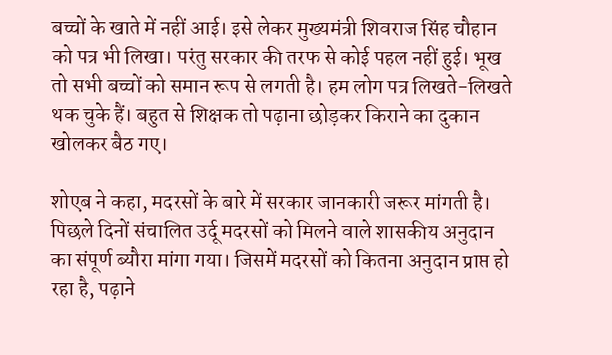बच्चों के खाते में नहीं आई। इसे लेकर मुख्यमंत्री शिवराज सिंह चौहान को पत्र भी लिखा। परंतु सरकार की तरफ से कोई पहल नहीं हुई। भूख तो सभी बच्चों को समान रूप से लगती है। हम लोग पत्र लिखते-लिखते थक चुके हैं। बहुत से शिक्षक तो पढ़ाना छोड़कर किराने का दुकान खोलकर बैठ गए।

शोएब ने कहा, मदरसों के बारे में सरकार जानकारी जरूर मांगती है। पिछले दिनों संचालित उर्दू मदरसों को मिलने वाले शासकीय अनुदान का संपूर्ण ब्यौरा मांगा गया। जिसमें मदरसों को कितना अनुदान प्राप्त हो रहा है, पढ़ाने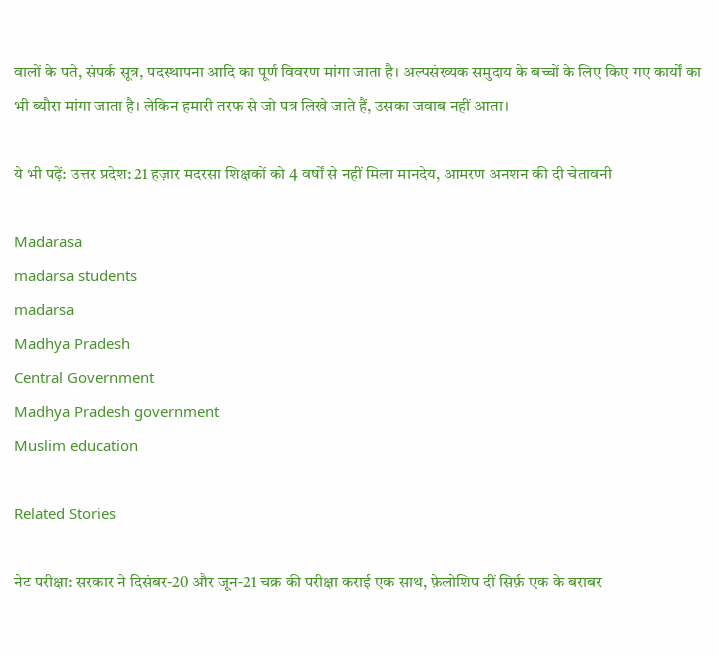वालों के पते, संपर्क सूत्र, पदस्थापना आदि का पूर्ण विवरण मांगा जाता है। अल्पसंख्यक समुदाय के बच्चों के लिए किए गए कार्यों का भी ब्यौरा मांगा जाता है। लेकिन हमारी तरफ से जो पत्र लिखे जाते हैं, उसका जवाब नहीं आता।

ये भी पढ़ें: उत्तर प्रदेश: 21 हज़ार मदरसा शिक्षकों को 4 वर्षों से नहीं मिला मानदेय, आमरण अनशन की दी चेतावनी

Madarasa
madarsa students
madarsa
Madhya Pradesh
Central Government
Madhya Pradesh government
Muslim education

Related Stories

नेट परीक्षा: सरकार ने दिसंबर-20 और जून-21 चक्र की परीक्षा कराई एक साथ, फ़ेलोशिप दीं सिर्फ़ एक के बराबर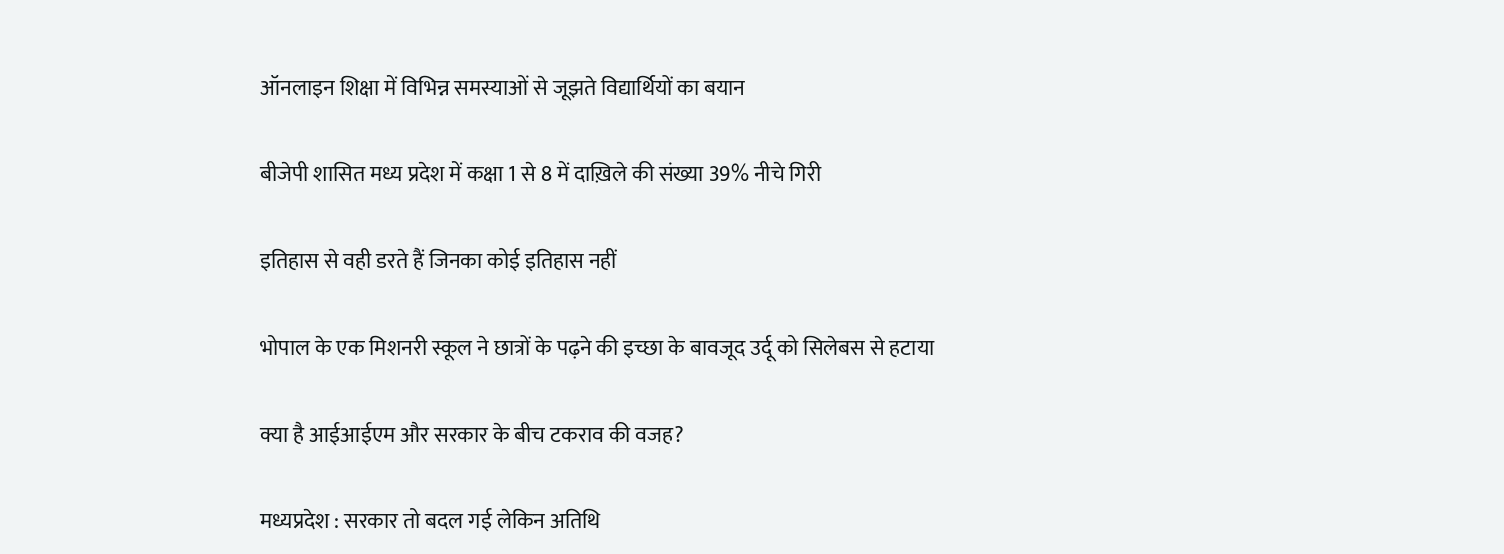ऑनलाइन शिक्षा में विभिन्न समस्याओं से जूझते विद्यार्थियों का बयान

बीजेपी शासित मध्य प्रदेश में कक्षा 1 से 8 में दाख़िले की संख्या 39% नीचे गिरी

इतिहास से वही डरते हैं जिनका कोई इतिहास नहीं

भोपाल के एक मिशनरी स्कूल ने छात्रों के पढ़ने की इच्छा के बावजूद उर्दू को सिलेबस से हटाया

क्या है आईआईएम और सरकार के बीच टकराव की वजह?

मध्यप्रदेश : सरकार तो बदल गई लेकिन अतिथि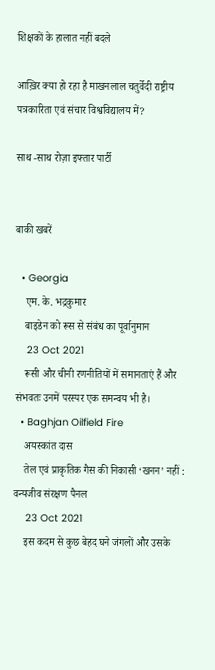शिक्षकों के हालात नहीं बदले

आख़िर क्या हो रहा है माखनलाल चतुर्वेदी राष्ट्रीय पत्रकारिता एवं संचार विश्वविद्यालय में?

साथ -साथ रोज़ा इफ्तार पार्टी


बाकी खबरें

  • Georgia
    एम. के. भद्रकुमार
    बाइडेन को रूस से संबंध का पूर्वानुमान
    23 Oct 2021
    रूसी और चीनी रणनीतियों में समानताएं हैं और संभवतः उनमें परस्पर एक समन्वय भी है।
  • Baghjan Oilfield Fire
    अयस्कांत दास
    तेल एवं प्राकृतिक गैस की निकासी ‘खनन’ नहीं : वन्यजीव संरक्षण पैनल
    23 Oct 2021
    इस कदम से कुछ बेहद घने जंगलों और उसके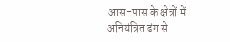आस-पास के क्षेत्रों में अनियंत्रित ढंग से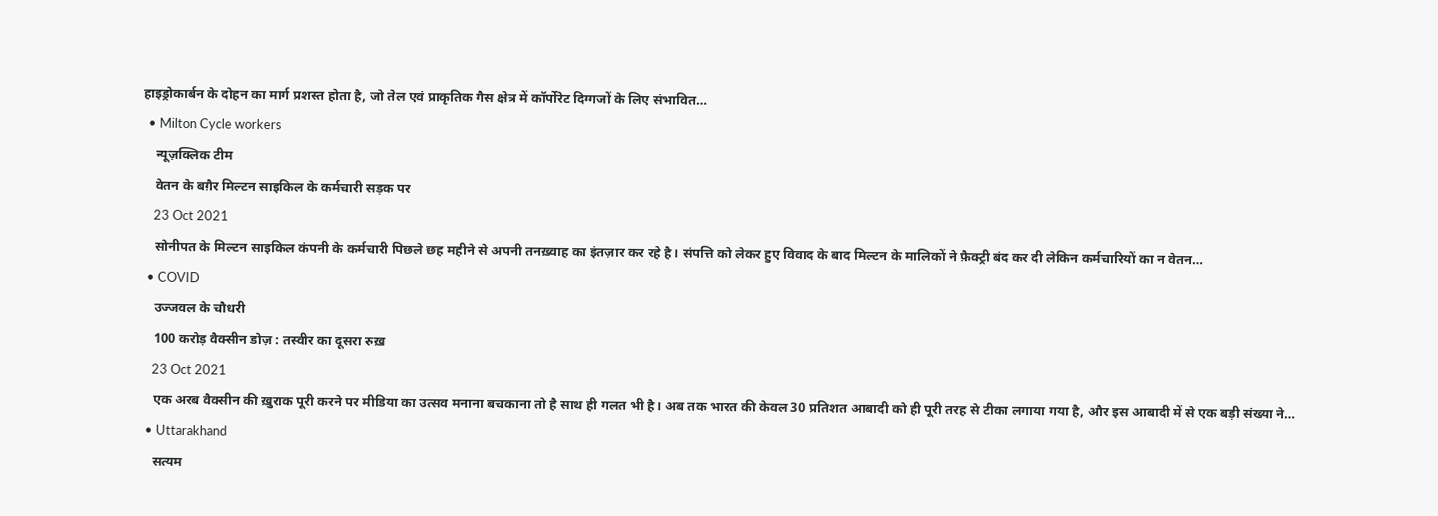हाइड्रोकार्बन के दोहन का मार्ग प्रशस्त होता है, जो तेल एवं प्राकृतिक गैस क्षेत्र में कॉर्पोरेट दिग्गजों के लिए संभावित…
  • Milton Cycle workers
    न्यूज़क्लिक टीम
    वेतन के बग़ैर मिल्टन साइकिल के कर्मचारी सड़क पर
    23 Oct 2021
    सोनीपत के मिल्टन साइकिल कंपनी के कर्मचारी पिछले छह महीने से अपनी तनख़्वाह का इंतज़ार कर रहे है। संपत्ति को लेकर हुए विवाद के बाद मिल्टन के मालिकों ने फ़ैक्ट्री बंद कर दी लेकिन कर्मचारियों का न वेतन…
  • COVID
    उज्जवल के चौधरी
    100 करोड़ वैक्सीन डोज़ : तस्वीर का दूसरा रुख़
    23 Oct 2021
    एक अरब वैक्सीन की ख़ुराक पूरी करने पर मीडिया का उत्सव मनाना बचकाना तो है साथ ही गलत भी है। अब तक भारत की केवल 30 प्रतिशत आबादी को ही पूरी तरह से टीका लगाया गया है, और इस आबादी में से एक बड़ी संख्या ने…
  • Uttarakhand
    सत्यम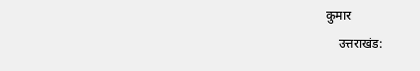कुमार
    उत्तराखंड: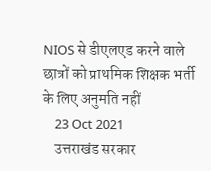NIOS से डीएलएड करने वाले छात्रों को प्राथमिक शिक्षक भर्ती के लिए अनुमति नहीं
    23 Oct 2021
    उत्तराखंड सरकार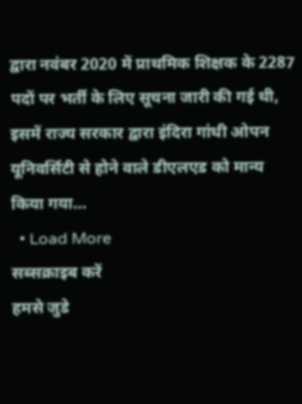द्वारा नवंबर 2020 में प्राथमिक शिक्षक के 2287 पदों पर भर्ती के लिए सूचना जारी की गई थी, इसमें राज्य सरकार द्वारा इंदिरा गांधी ओपन यूनिवर्सिटी से होने वाले डीएलएड को मान्य किया गया…
  • Load More
सब्सक्राइब करें
हमसे जुडे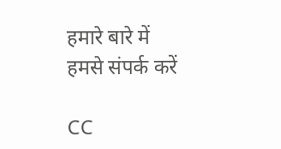हमारे बारे में
हमसे संपर्क करें

CC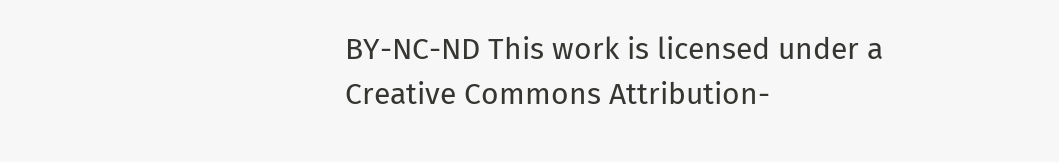BY-NC-ND This work is licensed under a Creative Commons Attribution-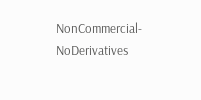NonCommercial-NoDerivatives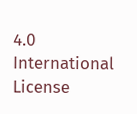4.0 International License